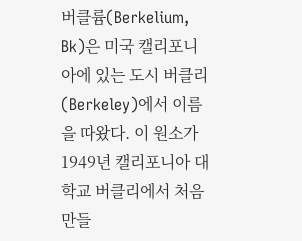버클륨(Berkelium, Bk)은 미국 캘리포니아에 있는 도시 버클리(Berkeley)에서 이름을 따왔다. 이 원소가 1949년 캘리포니아 대학교 버클리에서 처음 만들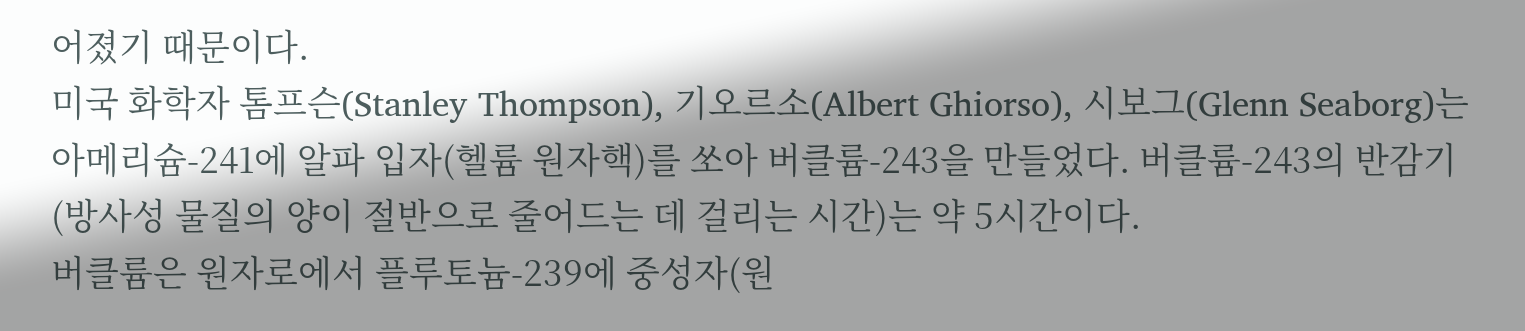어졌기 때문이다.
미국 화학자 톰프슨(Stanley Thompson), 기오르소(Albert Ghiorso), 시보그(Glenn Seaborg)는 아메리슘-241에 알파 입자(헬륨 원자핵)를 쏘아 버클륨-243을 만들었다. 버클륨-243의 반감기(방사성 물질의 양이 절반으로 줄어드는 데 걸리는 시간)는 약 5시간이다.
버클륨은 원자로에서 플루토늄-239에 중성자(원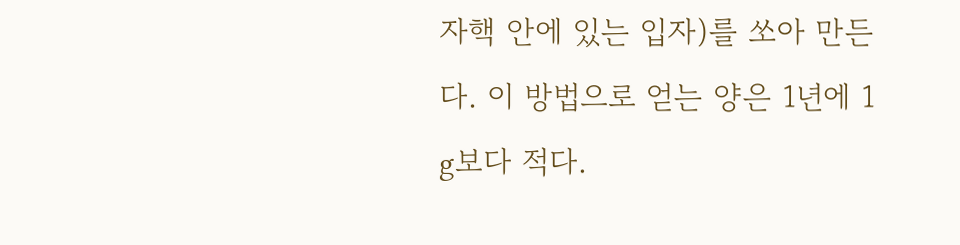자핵 안에 있는 입자)를 쏘아 만든다. 이 방법으로 얻는 양은 1년에 1 g보다 적다.